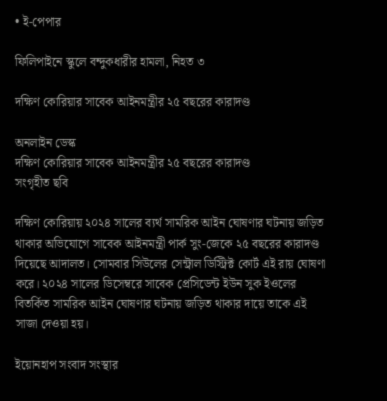• ই-পেপার

ফিলিপাইনে স্কুলে বন্দুকধারীর হামলা, নিহত ৩

দক্ষিণ কোরিয়ার সাবেক আইনমন্ত্রীর ২৫ বছরের কারাদণ্ড

অনলাইন ডেস্ক
দক্ষিণ কোরিয়ার সাবেক আইনমন্ত্রীর ২৫ বছরের কারাদণ্ড
সংগৃহীত ছবি

দক্ষিণ কোরিয়ায় ২০২৪ সালের ব্যর্থ সামরিক আইন ঘোষণার ঘটনায় জড়িত থাকার অভিযোগে সাবেক আইনমন্ত্রী পার্ক সুং-জেকে ২৫ বছরের কারাদণ্ড দিয়েছে আদালত। সোমবার সিউলের সেন্ট্রাল ডিস্ট্রিক্ট কোর্ট এই রায় ঘোষণা করে। ২০২৪ সালের ডিসেম্বরে সাবেক প্রেসিডেন্ট ইউন সুক ইওলের বিতর্কিত সামরিক আইন ঘোষণার ঘটনায় জড়িত থাকার দায়ে তাকে এই সাজা দেওয়া হয়।

ইয়োনহাপ সংবাদ সংস্থার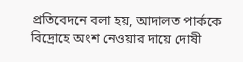প্রতিবেদনে বলা হয়, আদালত পার্ককে বিদ্রোহে অংশ নেওয়ার দায়ে দোষী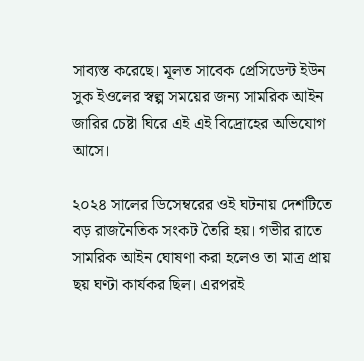সাব্যস্ত করেছে। মূলত সাবেক প্রেসিডেন্ট ইউন সুক ইওলের স্বল্প সময়ের জন্য সামরিক আইন জারির চেষ্টা ঘিরে এই এই বিদ্রোহের অভিযোগ আসে।

২০২৪ সালের ডিসেম্বরের ওই ঘটনায় দেশটিতে বড় রাজনৈতিক সংকট তৈরি হয়। গভীর রাতে সামরিক আইন ঘোষণা করা হলেও তা মাত্র প্রায় ছয় ঘণ্টা কার্যকর ছিল। এরপরই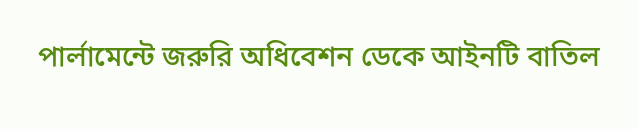পার্লামেন্টে জরুরি অধিবেশন ডেকে আইনটি বাতিল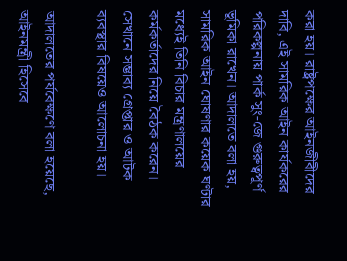করা হয়। রাষ্ট্রপক্ষের আইনজীবীদের দাবি, এই সামরিক আইন কার্যকরের পরিকল্পনায় পার্ক সুং-জে গুরুত্বপূর্ণ ভূমিকা রাখেন। আদালতে বলা হয়, সামরিক আইন ঘোষণার কয়েক ঘণ্টার মধ্যেই তিনি বিচার মন্ত্রণালয়ের কর্মকর্তাদের নিয়ে বৈঠক করেন। সেখানে সম্ভাব্য গ্রেপ্তার ও আটক ব্যবস্থার বিষয়েও আলোচনা হয়।

আদালতের পর্যবেক্ষণে বলা হয়েছে, আইনমন্ত্রী হিসেবে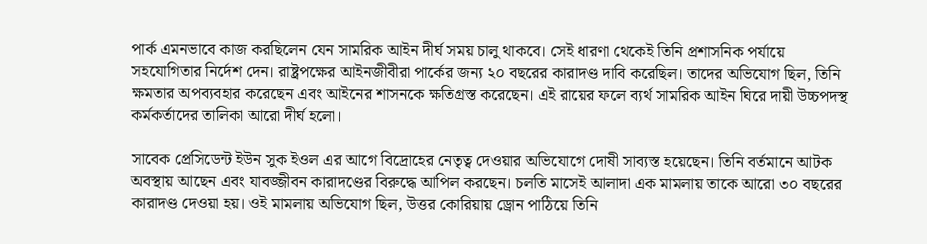পার্ক এমনভাবে কাজ করছিলেন যেন সামরিক আইন দীর্ঘ সময় চালু থাকবে। সেই ধারণা থেকেই তিনি প্রশাসনিক পর্যায়ে সহযোগিতার নির্দেশ দেন। রাষ্ট্রপক্ষের আইনজীবীরা পার্কের জন্য ২০ বছরের কারাদণ্ড দাবি করেছিল। তাদের অভিযোগ ছিল, তিনি ক্ষমতার অপব্যবহার করেছেন এবং আইনের শাসনকে ক্ষতিগ্রস্ত করেছেন। এই রায়ের ফলে ব্যর্থ সামরিক আইন ঘিরে দায়ী উচ্চপদস্থ কর্মকর্তাদের তালিকা আরো দীর্ঘ হলো।

সাবেক প্রেসিডেন্ট ইউন সুক ইওল এর আগে বিদ্রোহের নেতৃত্ব দেওয়ার অভিযোগে দোষী সাব্যস্ত হয়েছেন। তিনি বর্তমানে আটক অবস্থায় আছেন এবং যাবজ্জীবন কারাদণ্ডের বিরুদ্ধে আপিল করছেন। চলতি মাসেই আলাদা এক মামলায় তাকে আরো ৩০ বছরের কারাদণ্ড দেওয়া হয়। ওই মামলায় অভিযোগ ছিল, উত্তর কোরিয়ায় ড্রোন পাঠিয়ে তিনি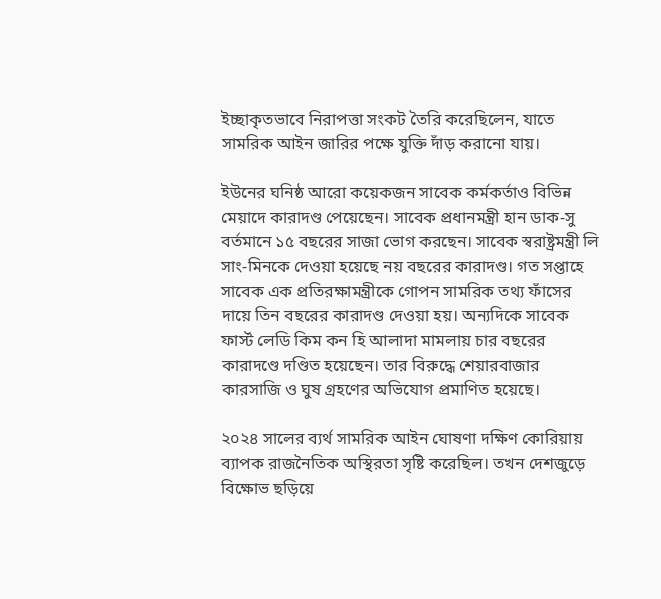ইচ্ছাকৃতভাবে নিরাপত্তা সংকট তৈরি করেছিলেন, যাতে সামরিক আইন জারির পক্ষে যুক্তি দাঁড় করানো যায়।

ইউনের ঘনিষ্ঠ আরো কয়েকজন সাবেক কর্মকর্তাও বিভিন্ন মেয়াদে কারাদণ্ড পেয়েছেন। সাবেক প্রধানমন্ত্রী হান ডাক-সু বর্তমানে ১৫ বছরের সাজা ভোগ করছেন। সাবেক স্বরাষ্ট্রমন্ত্রী লি সাং-মিনকে দেওয়া হয়েছে নয় বছরের কারাদণ্ড। গত সপ্তাহে সাবেক এক প্রতিরক্ষামন্ত্রীকে গোপন সামরিক তথ্য ফাঁসের দায়ে তিন বছরের কারাদণ্ড দেওয়া হয়। অন্যদিকে সাবেক ফার্স্ট লেডি কিম কন হি আলাদা মামলায় চার বছরের কারাদণ্ডে দণ্ডিত হয়েছেন। তার বিরুদ্ধে শেয়ারবাজার কারসাজি ও ঘুষ গ্রহণের অভিযোগ প্রমাণিত হয়েছে।

২০২৪ সালের ব্যর্থ সামরিক আইন ঘোষণা দক্ষিণ কোরিয়ায় ব্যাপক রাজনৈতিক অস্থিরতা সৃষ্টি করেছিল। তখন দেশজুড়ে বিক্ষোভ ছড়িয়ে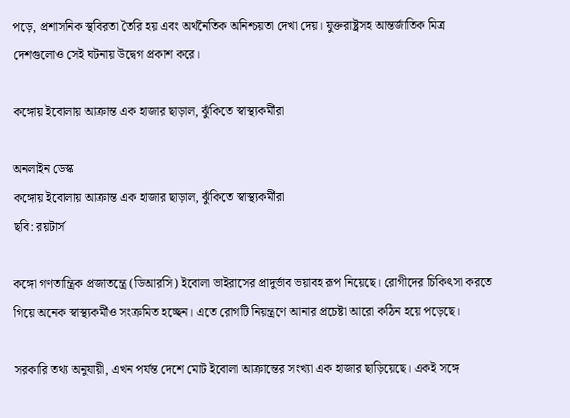পড়ে, প্রশাসনিক স্থবিরতা তৈরি হয় এবং অর্থনৈতিক অনিশ্চয়তা দেখা দেয়। যুক্তরাষ্ট্রসহ আন্তর্জাতিক মিত্র দেশগুলোও সেই ঘটনায় উদ্বেগ প্রকাশ করে।

কঙ্গোয় ইবোলায় আক্রান্ত এক হাজার ছাড়াল, ঝুঁকিতে স্বাস্থ্যকর্মীরা

অনলাইন ডেস্ক
কঙ্গোয় ইবোলায় আক্রান্ত এক হাজার ছাড়াল, ঝুঁকিতে স্বাস্থ্যকর্মীরা
ছবি: রয়টার্স

কঙ্গো গণতান্ত্রিক প্রজাতন্ত্রে (ডিআরসি) ইবোলা ভাইরাসের প্রাদুর্ভাব ভয়াবহ রূপ নিয়েছে। রোগীদের চিকিৎসা করতে গিয়ে অনেক স্বাস্থ্যকর্মীও সংক্রমিত হচ্ছেন। এতে রোগটি নিয়ন্ত্রণে আনার প্রচেষ্টা আরো কঠিন হয়ে পড়েছে।

সরকারি তথ্য অনুযায়ী, এখন পর্যন্ত দেশে মোট ইবোলা আক্রান্তের সংখ্যা এক হাজার ছাড়িয়েছে। একই সঙ্গে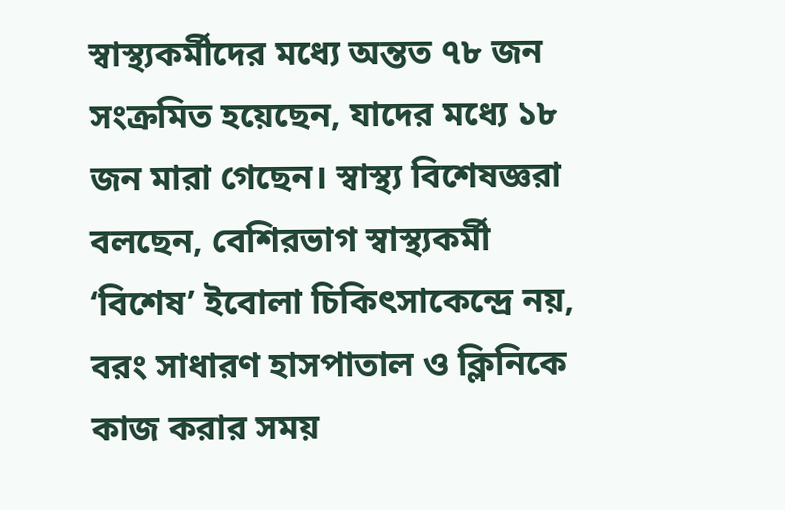স্বাস্থ্যকর্মীদের মধ্যে অন্তত ৭৮ জন সংক্রমিত হয়েছেন, যাদের মধ্যে ১৮ জন মারা গেছেন। স্বাস্থ্য বিশেষজ্ঞরা বলছেন, বেশিরভাগ স্বাস্থ্যকর্মী ‘বিশেষ’ ইবোলা চিকিৎসাকেন্দ্রে নয়, বরং সাধারণ হাসপাতাল ও ক্লিনিকে কাজ করার সময়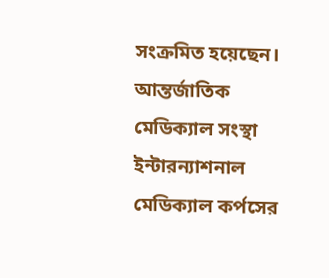সংক্রমিত হয়েছেন। আন্তর্জাতিক মেডিক্যাল সংস্থা ইন্টারন্যাশনাল মেডিক্যাল কর্পসের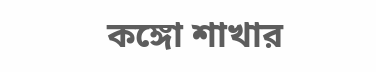কঙ্গো শাখার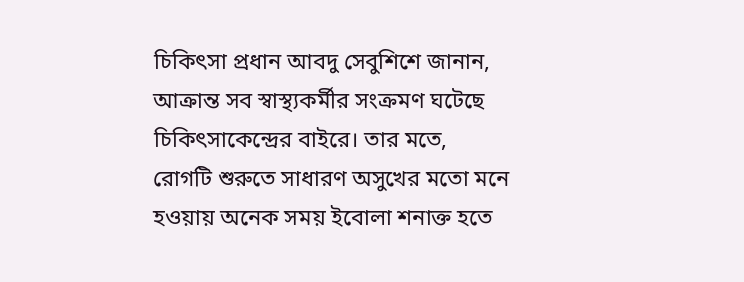চিকিৎসা প্রধান আবদু সেবুশিশে জানান, আক্রান্ত সব স্বাস্থ্যকর্মীর সংক্রমণ ঘটেছে চিকিৎসাকেন্দ্রের বাইরে। তার মতে, রোগটি শুরুতে সাধারণ অসুখের মতো মনে হওয়ায় অনেক সময় ইবোলা শনাক্ত হতে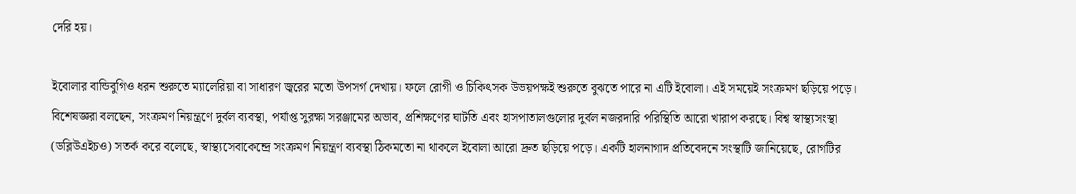দেরি হয়।

ইবোলার বান্ডিবুগিও ধরন শুরুতে ম্যালেরিয়া বা সাধারণ জ্বরের মতো উপসর্গ দেখায়। ফলে রোগী ও চিকিৎসক উভয়পক্ষই শুরুতে বুঝতে পারে না এটি ইবোলা। এই সময়েই সংক্রমণ ছড়িয়ে পড়ে। বিশেষজ্ঞরা বলছেন, সংক্রমণ নিয়ন্ত্রণে দুর্বল ব্যবস্থা, পর্যাপ্ত সুরক্ষা সরঞ্জামের অভাব, প্রশিক্ষণের ঘাটতি এবং হাসপাতালগুলোর দুর্বল নজরদারি পরিস্থিতি আরো খারাপ করছে। বিশ্ব স্বাস্থ্যসংস্থা (ডব্লিউএইচও) সতর্ক করে বলেছে, স্বাস্থ্যসেবাকেন্দ্রে সংক্রমণ নিয়ন্ত্রণ ব্যবস্থা ঠিকমতো না থাকলে ইবোলা আরো দ্রুত ছড়িয়ে পড়ে। একটি হালনাগাদ প্রতিবেদনে সংস্থাটি জানিয়েছে, রোগটির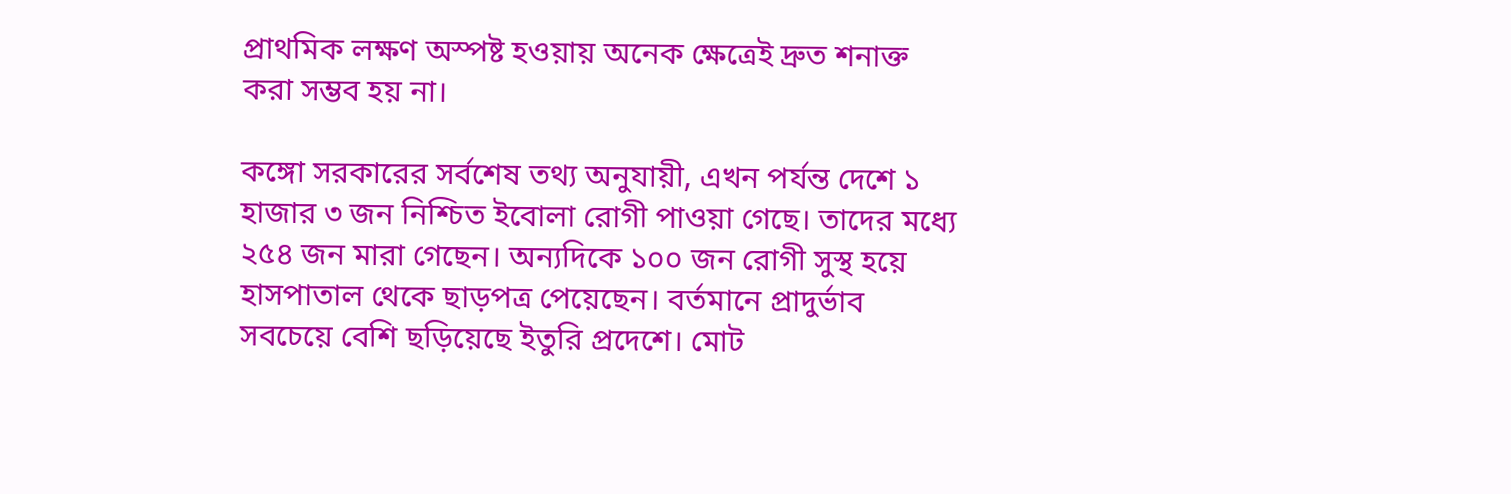প্রাথমিক লক্ষণ অস্পষ্ট হওয়ায় অনেক ক্ষেত্রেই দ্রুত শনাক্ত করা সম্ভব হয় না।

কঙ্গো সরকারের সর্বশেষ তথ্য অনুযায়ী, এখন পর্যন্ত দেশে ১ হাজার ৩ জন নিশ্চিত ইবোলা রোগী পাওয়া গেছে। তাদের মধ্যে ২৫৪ জন মারা গেছেন। অন্যদিকে ১০০ জন রোগী সুস্থ হয়ে হাসপাতাল থেকে ছাড়পত্র পেয়েছেন। বর্তমানে প্রাদুর্ভাব সবচেয়ে বেশি ছড়িয়েছে ইতুরি প্রদেশে। মোট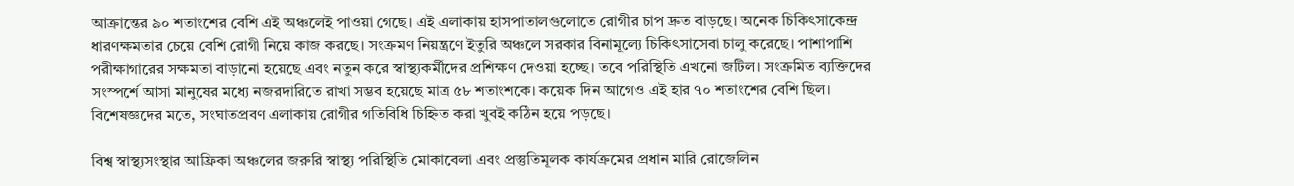আক্রান্তের ৯০ শতাংশের বেশি এই অঞ্চলেই পাওয়া গেছে। এই এলাকায় হাসপাতালগুলোতে রোগীর চাপ দ্রুত বাড়ছে। অনেক চিকিৎসাকেন্দ্র ধারণক্ষমতার চেয়ে বেশি রোগী নিয়ে কাজ করছে। সংক্রমণ নিয়ন্ত্রণে ইতুরি অঞ্চলে সরকার বিনামূল্যে চিকিৎসাসেবা চালু করেছে। পাশাপাশি পরীক্ষাগারের সক্ষমতা বাড়ানো হয়েছে এবং নতুন করে স্বাস্থ্যকর্মীদের প্রশিক্ষণ দেওয়া হচ্ছে। তবে পরিস্থিতি এখনো জটিল। সংক্রমিত ব্যক্তিদের সংস্পর্শে আসা মানুষের মধ্যে নজরদারিতে রাখা সম্ভব হয়েছে মাত্র ৫৮ শতাংশকে। কয়েক দিন আগেও এই হার ৭০ শতাংশের বেশি ছিল। বিশেষজ্ঞদের মতে, সংঘাতপ্রবণ এলাকায় রোগীর গতিবিধি চিহ্নিত করা খুবই কঠিন হয়ে পড়ছে।

বিশ্ব স্বাস্থ্যসংস্থার আফ্রিকা অঞ্চলের জরুরি স্বাস্থ্য পরিস্থিতি মোকাবেলা এবং প্রস্তুতিমূলক কার্যক্রমের প্রধান মারি রোজেলিন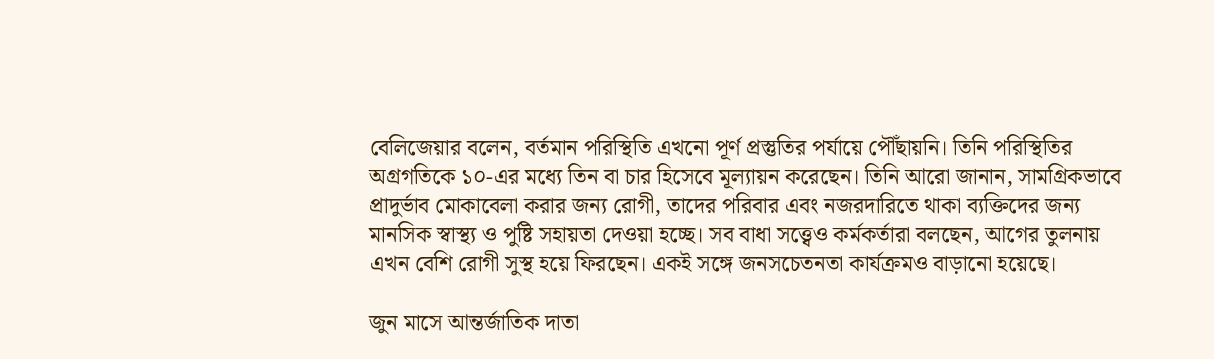বেলিজেয়ার বলেন, বর্তমান পরিস্থিতি এখনো পূর্ণ প্রস্তুতির পর্যায়ে পৌঁছায়নি। তিনি পরিস্থিতির অগ্রগতিকে ১০-এর মধ্যে তিন বা চার হিসেবে মূল্যায়ন করেছেন। তিনি আরো জানান, সামগ্রিকভাবে প্রাদুর্ভাব মোকাবেলা করার জন্য রোগী, তাদের পরিবার এবং নজরদারিতে থাকা ব্যক্তিদের জন্য মানসিক স্বাস্থ্য ও পুষ্টি সহায়তা দেওয়া হচ্ছে। সব বাধা সত্ত্বেও কর্মকর্তারা বলছেন, আগের তুলনায় এখন বেশি রোগী সুস্থ হয়ে ফিরছেন। একই সঙ্গে জনসচেতনতা কার্যক্রমও বাড়ানো হয়েছে।

জুন মাসে আন্তর্জাতিক দাতা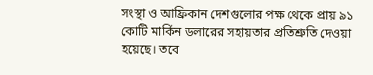সংস্থা ও আফ্রিকান দেশগুলোর পক্ষ থেকে প্রায় ৯১ কোটি মার্কিন ডলারের সহায়তার প্রতিশ্রুতি দেওয়া হয়েছে। তবে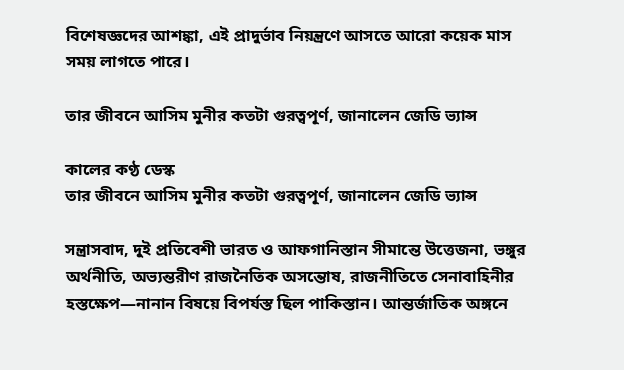বিশেষজ্ঞদের আশঙ্কা, এই প্রাদুর্ভাব নিয়ন্ত্রণে আসতে আরো কয়েক মাস সময় লাগতে পারে।

তার জীবনে আসিম মুনীর কতটা গুরত্বপূর্ণ, জানালেন জেডি ভ্যান্স

কালের কণ্ঠ ডেস্ক
তার জীবনে আসিম মুনীর কতটা গুরত্বপূর্ণ, জানালেন জেডি ভ্যান্স

সন্ত্রাসবাদ, দুই প্রতিবেশী ভারত ও আফগানিস্তান সীমান্তে উত্তেজনা, ভঙ্গুর অর্থনীতি, অভ্যন্তরীণ রাজনৈতিক অসন্তোষ, রাজনীতিতে সেনাবাহিনীর হস্তক্ষেপ—নানান বিষয়ে বিপর্যস্ত ছিল পাকিস্তান। আন্তর্জাতিক অঙ্গনে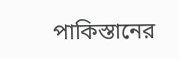পাকিস্তানের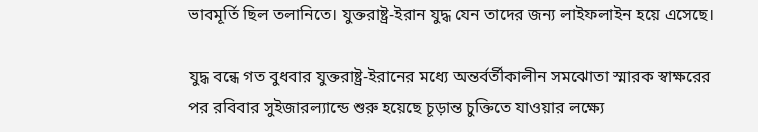ভাবমূর্তি ছিল তলানিতে। যুক্তরাষ্ট্র-ইরান যুদ্ধ যেন তাদের জন্য লাইফলাইন হয়ে এসেছে।

যুদ্ধ বন্ধে গত বুধবার যুক্তরাষ্ট্র-ইরানের মধ্যে অন্তর্বর্তীকালীন সমঝোতা স্মারক স্বাক্ষরের পর রবিবার সুইজারল্যান্ডে শুরু হয়েছে চূড়ান্ত চুক্তিতে যাওয়ার লক্ষ্যে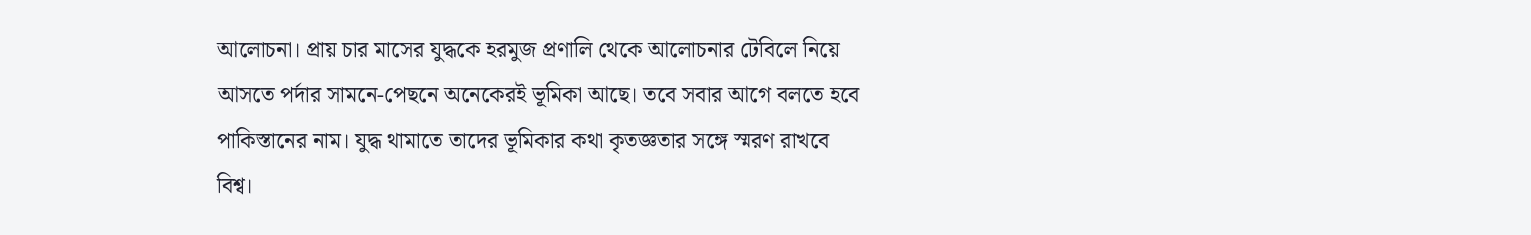আলোচনা। প্রায় চার মাসের যুদ্ধকে হরমুজ প্রণালি থেকে আলোচনার টেবিলে নিয়ে আসতে পর্দার সামনে-পেছনে অনেকেরই ভূমিকা আছে। তবে সবার আগে বলতে হবে পাকিস্তানের নাম। যুদ্ধ থামাতে তাদের ভূমিকার কথা কৃতজ্ঞতার সঙ্গে স্মরণ রাখবে বিশ্ব।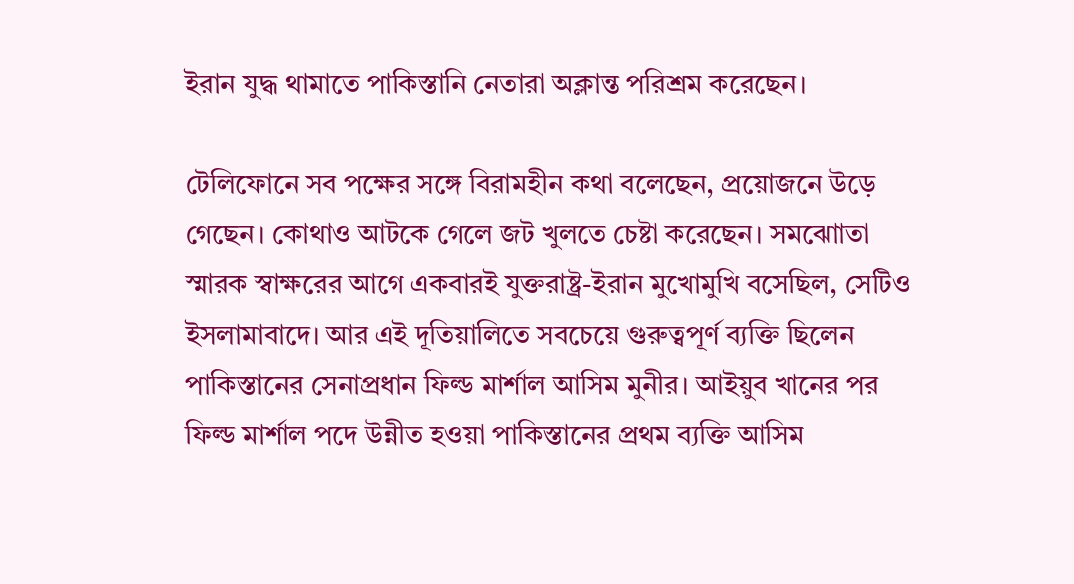ইরান যুদ্ধ থামাতে পাকিস্তানি নেতারা অক্লান্ত পরিশ্রম করেছেন।

টেলিফোনে সব পক্ষের সঙ্গে বিরামহীন কথা বলেছেন, প্রয়োজনে উড়ে গেছেন। কোথাও আটকে গেলে জট খুলতে চেষ্টা করেছেন। সমঝোাতা স্মারক স্বাক্ষরের আগে একবারই যুক্তরাষ্ট্র-ইরান মুখোমুখি বসেছিল, সেটিও ইসলামাবাদে। আর এই দূতিয়ালিতে সবচেয়ে গুরুত্বপূর্ণ ব্যক্তি ছিলেন পাকিস্তানের সেনাপ্রধান ফিল্ড মার্শাল আসিম মুনীর। আইয়ুব খানের পর ফিল্ড মার্শাল পদে উন্নীত হওয়া পাকিস্তানের প্রথম ব্যক্তি আসিম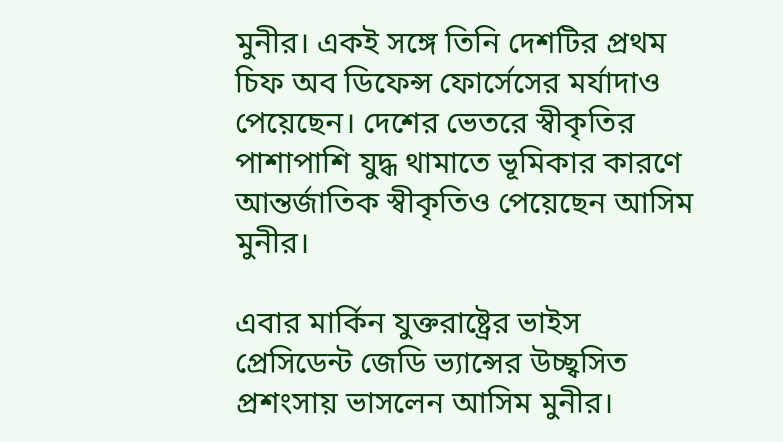মুনীর। একই সঙ্গে তিনি দেশটির প্রথম চিফ অব ডিফেন্স ফোর্সেসের মর্যাদাও পেয়েছেন। দেশের ভেতরে স্বীকৃতির পাশাপাশি যুদ্ধ থামাতে ভূমিকার কারণে আন্তর্জাতিক স্বীকৃতিও পেয়েছেন আসিম মুনীর।

এবার মার্কিন যুক্তরাষ্ট্রের ভাইস প্রেসিডেন্ট জেডি ভ্যান্সের উচ্ছ্বসিত প্রশংসায় ভাসলেন আসিম মুনীর।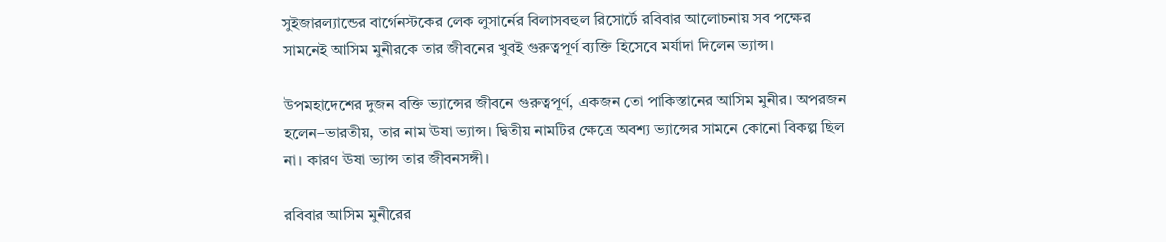সুইজারল্যান্ডের বার্গেনস্টকের লেক লুসার্নের বিলাসবহুল রিসোর্টে রবিবার আলোচনায় সব পক্ষের সামনেই আসিম মুনীরকে তার জীবনের খুবই গুরুত্বপূর্ণ ব্যক্তি হিসেবে মর্যাদা দিলেন ভ্যান্স।

উপমহাদেশের দুজন বক্তি ভ্যান্সের জীবনে গুরুত্বপূর্ণ, একজন তো পাকিস্তানের আসিম মুনীর। অপরজন হলেন–ভারতীয়, তার নাম ঊষা ভ্যান্স। দ্বিতীয় নামটির ক্ষেত্রে অবশ্য ভ্যান্সের সামনে কোনো বিকল্প ছিল না। কারণ ঊষা ভ্যান্স তার জীবনসঙ্গী।

রবিবার আসিম মুনীরের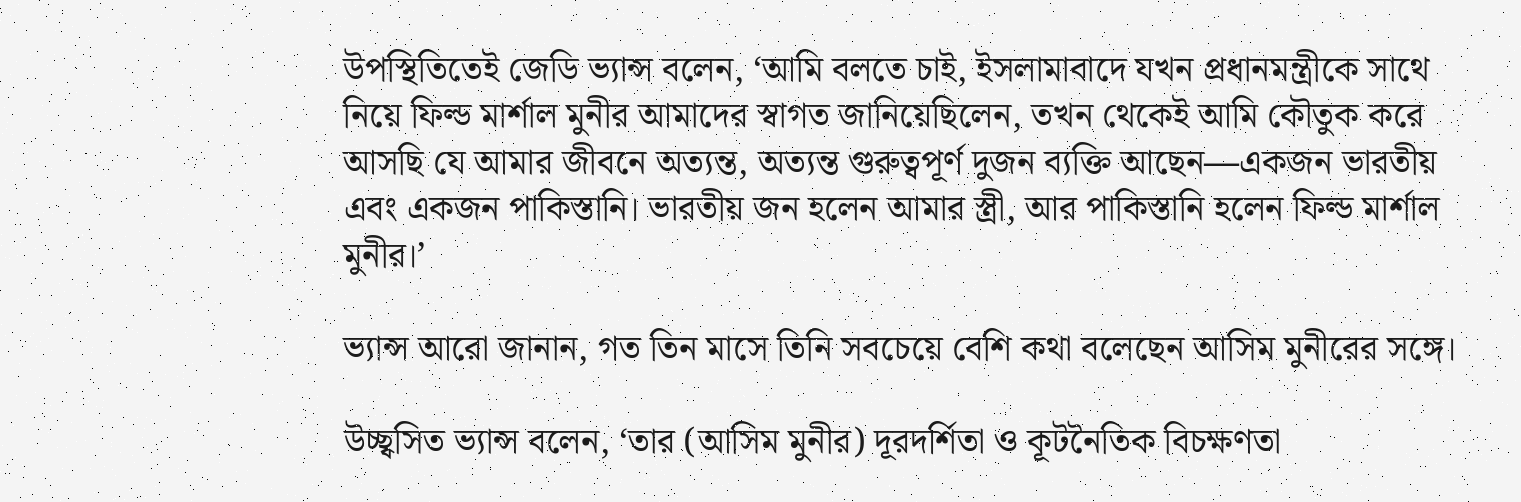উপস্থিতিতেই জেডি ভ্যান্স বলেন, ‘আমি বলতে চাই, ইসলামাবাদে যখন প্রধানমন্ত্রীকে সাথে নিয়ে ফিল্ড মার্শাল মুনীর আমাদের স্বাগত জানিয়েছিলেন, তখন থেকেই আমি কৌতুক করে আসছি যে আমার জীবনে অত্যন্ত, অত্যন্ত গুরুত্বপূর্ণ দুজন ব্যক্তি আছেন—একজন ভারতীয় এবং একজন পাকিস্তানি। ভারতীয় জন হলেন আমার স্ত্রী, আর পাকিস্তানি হলেন ফিল্ড মার্শাল মুনীর।’

ভ্যান্স আরো জানান, গত তিন মাসে তিনি সবচেয়ে বেশি কথা বলেছেন আসিম মুনীরের সঙ্গে।

উচ্ছ্বসিত ভ্যান্স বলেন, ‘তার (আসিম মুনীর) দূরদর্শিতা ও কূটনৈতিক বিচক্ষণতা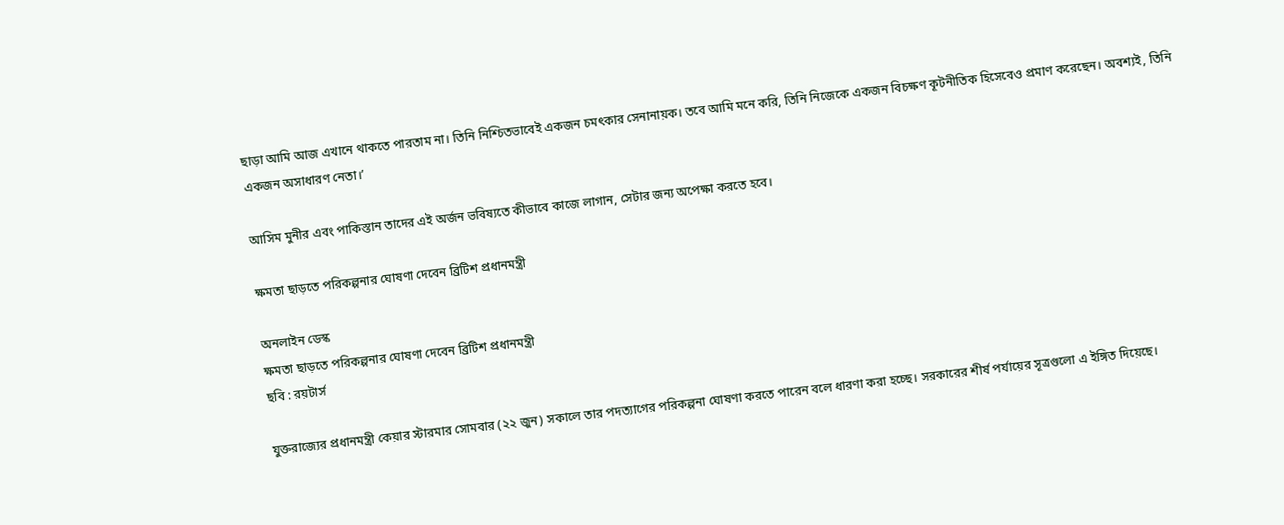ছাড়া আমি আজ এখানে থাকতে পারতাম না। তিনি নিশ্চিতভাবেই একজন চমৎকার সেনানায়ক। তবে আমি মনে করি, তিনি নিজেকে একজন বিচক্ষণ কূটনীতিক হিসেবেও প্রমাণ করেছেন। অবশ্যই, তিনি একজন অসাধারণ নেতা।’

আসিম মুনীর এবং পাকিস্তান তাদের এই অর্জন ভবিষ্যতে কীভাবে কাজে লাগান, সেটার জন্য অপেক্ষা করতে হবে।

ক্ষমতা ছাড়তে পরিকল্পনার ঘোষণা দেবেন ব্রিটিশ প্রধানমন্ত্রী

অনলাইন ডেস্ক
ক্ষমতা ছাড়তে পরিকল্পনার ঘোষণা দেবেন ব্রিটিশ প্রধানমন্ত্রী
ছবি : রয়টার্স

যুক্তরাজ্যের প্রধানমন্ত্রী কেয়ার স্টারমার সোমবার (২২ জুন) সকালে তার পদত্যাগের পরিকল্পনা ঘোষণা করতে পারেন বলে ধারণা করা হচ্ছে। সরকারের শীর্ষ পর্যায়ের সূত্রগুলো এ ইঙ্গিত দিয়েছে।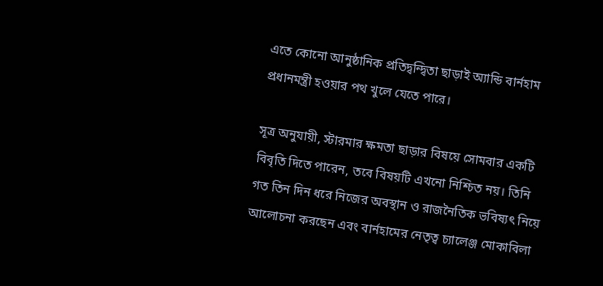এতে কোনো আনুষ্ঠানিক প্রতিদ্বন্দ্বিতা ছাড়াই অ্যান্ডি বার্নহাম প্রধানমন্ত্রী হওয়ার পথ খুলে যেতে পারে।

সূত্র অনুযায়ী, স্টারমার ক্ষমতা ছাড়ার বিষয়ে সোমবার একটি বিবৃতি দিতে পারেন, তবে বিষয়টি এখনো নিশ্চিত নয়। তিনি গত তিন দিন ধরে নিজের অবস্থান ও রাজনৈতিক ভবিষ্যৎ নিয়ে আলোচনা করছেন এবং বার্নহামের নেতৃত্ব চ্যালেঞ্জ মোকাবিলা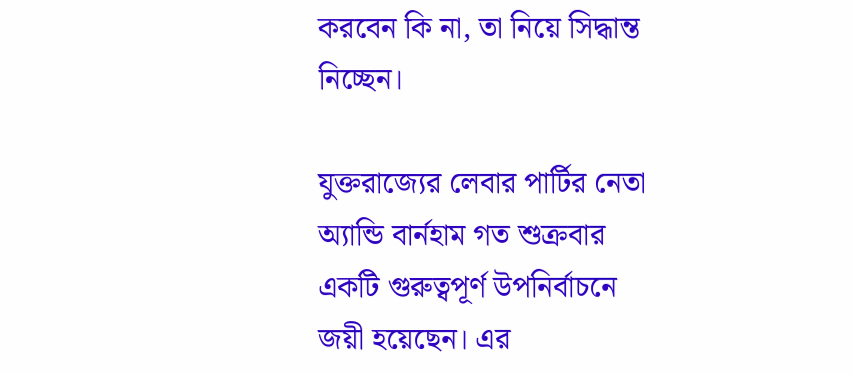করবেন কি না, তা নিয়ে সিদ্ধান্ত নিচ্ছেন।

যুক্তরাজ্যের লেবার পার্টির নেতা অ্যান্ডি বার্নহাম গত শুক্রবার একটি গুরুত্বপূর্ণ উপনির্বাচনে জয়ী হয়েছেন। এর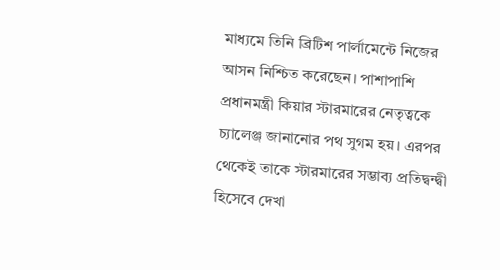মাধ্যমে তিনি ব্রিটিশ পার্লামেন্টে নিজের আসন নিশ্চিত করেছেন। পাশাপাশি প্রধানমন্ত্রী কিয়ার স্টারমারের নেতৃত্বকে চ্যালেঞ্জ জানানোর পথ সুগম হয়। এরপর থেকেই তাকে স্টারমারের সম্ভাব্য প্রতিদ্বন্দ্বী হিসেবে দেখা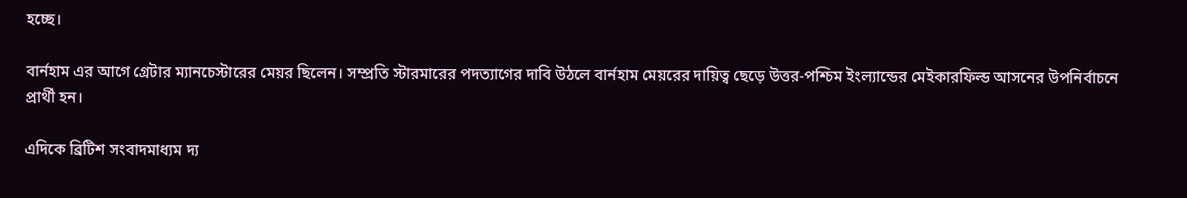হচ্ছে।

বার্নহাম এর আগে গ্রেটার ম্যানচেস্টারের মেয়র ছিলেন। সম্প্রতি স্টারমারের পদত্যাগের দাবি উঠলে বার্নহাম মেয়রের দায়িত্ব ছেড়ে উত্তর-পশ্চিম ইংল্যান্ডের মেইকারফিল্ড আসনের উপনির্বাচনে প্রার্থী হন।

এদিকে ব্রিটিশ সংবাদমাধ্যম দ্য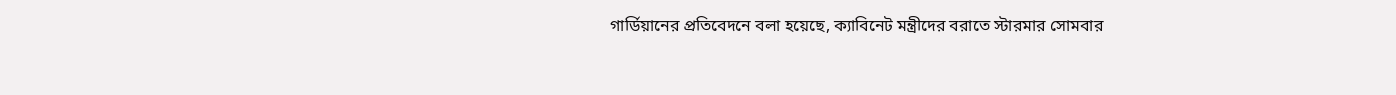গার্ডিয়ানের প্রতিবেদনে বলা হয়েছে, ক্যাবিনেট মন্ত্রীদের বরাতে স্টারমার সোমবার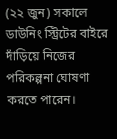(২২ জুন) সকালে ডাউনিং স্ট্রিটের বাইরে দাঁড়িয়ে নিজের পরিকল্পনা ঘোষণা করতে পারেন।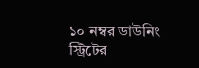১০ নম্বর ডাউনিং স্ট্রিটের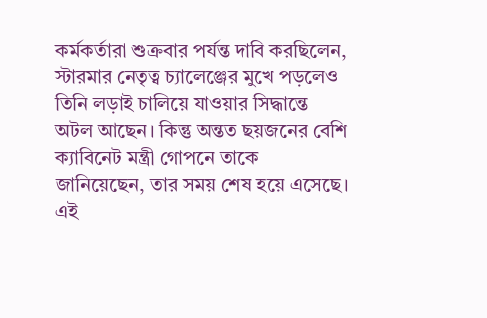কর্মকর্তারা শুক্রবার পর্যন্ত দাবি করছিলেন, স্টারমার নেতৃত্ব চ্যালেঞ্জের মুখে পড়লেও তিনি লড়াই চালিয়ে যাওয়ার সিদ্ধান্তে অটল আছেন। কিন্তু অন্তত ছয়জনের বেশি ক্যাবিনেট মন্ত্রী গোপনে তাকে জানিয়েছেন, তার সময় শেষ হয়ে এসেছে। এই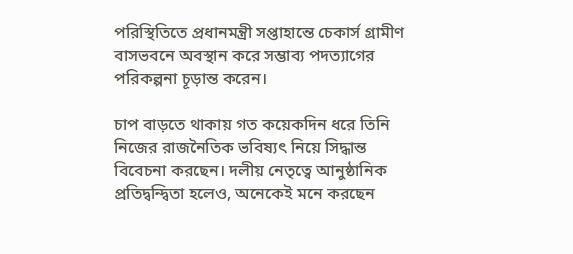পরিস্থিতিতে প্রধানমন্ত্রী সপ্তাহান্তে চেকার্স গ্রামীণ বাসভবনে অবস্থান করে সম্ভাব্য পদত্যাগের পরিকল্পনা চূড়ান্ত করেন।

চাপ বাড়তে থাকায় গত কয়েকদিন ধরে তিনি নিজের রাজনৈতিক ভবিষ্যৎ নিয়ে সিদ্ধান্ত বিবেচনা করছেন। দলীয় নেতৃত্বে আনুষ্ঠানিক প্রতিদ্বন্দ্বিতা হলেও, অনেকেই মনে করছেন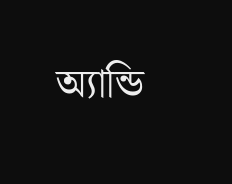অ্যান্ডি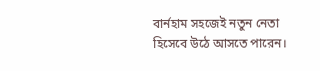বার্নহাম সহজেই নতুন নেতা হিসেবে উঠে আসতে পারেন।